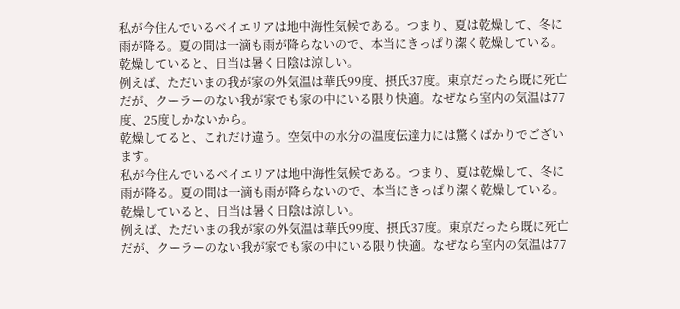私が今住んでいるベイエリアは地中海性気候である。つまり、夏は乾燥して、冬に雨が降る。夏の間は一滴も雨が降らないので、本当にきっぱり潔く乾燥している。
乾燥していると、日当は暑く日陰は涼しい。
例えば、ただいまの我が家の外気温は華氏99度、摂氏37度。東京だったら既に死亡だが、クーラーのない我が家でも家の中にいる限り快適。なぜなら室内の気温は77度、25度しかないから。
乾燥してると、これだけ違う。空気中の水分の温度伝達力には驚くばかりでございます。
私が今住んでいるベイエリアは地中海性気候である。つまり、夏は乾燥して、冬に雨が降る。夏の間は一滴も雨が降らないので、本当にきっぱり潔く乾燥している。
乾燥していると、日当は暑く日陰は涼しい。
例えば、ただいまの我が家の外気温は華氏99度、摂氏37度。東京だったら既に死亡だが、クーラーのない我が家でも家の中にいる限り快適。なぜなら室内の気温は77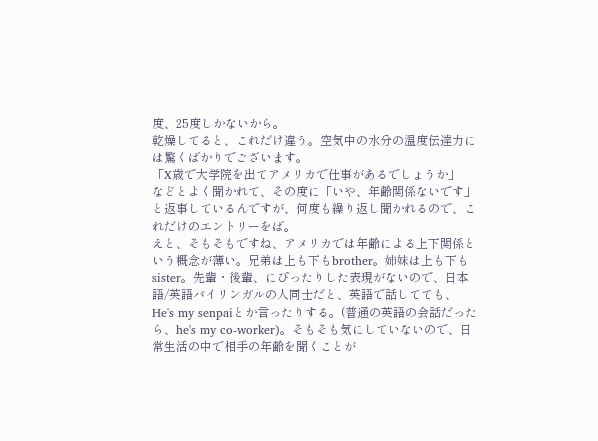度、25度しかないから。
乾燥してると、これだけ違う。空気中の水分の温度伝達力には驚くばかりでございます。
「X歳で大学院を出てアメリカで仕事があるでしょうか」
などとよく聞かれて、その度に「いや、年齢関係ないです」と返事しているんですが、何度も繰り返し聞かれるので、これだけのエントリーをば。
えと、そもそもですね、アメリカでは年齢による上下関係という概念が薄い。兄弟は上も下もbrother。姉妹は上も下もsister。先輩・後輩、にぴったりした表現がないので、日本語/英語バイリンガルの人同士だと、英語で話してても、He's my senpaiとか言ったりする。(普通の英語の会話だったら、he's my co-worker)。そもそも気にしていないので、日常生活の中で相手の年齢を聞くことが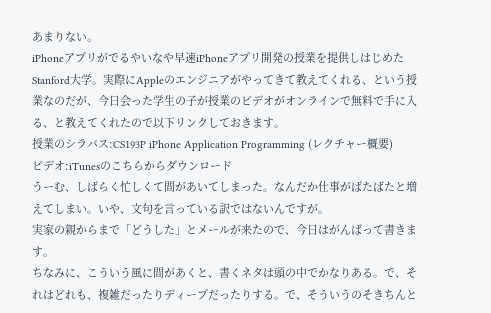あまりない。
iPhoneアプリがでるやいなや早速iPhoneアプリ開発の授業を提供しはじめたStanford大学。実際にAppleのエンジニアがやってきて教えてくれる、という授業なのだが、今日会った学生の子が授業のビデオがオンラインで無料で手に入る、と教えてくれたので以下リンクしておきます。
授業のシラバス:CS193P iPhone Application Programming (レクチャー概要)
ビデオ:iTunesのこちらからダウンロード
うーむ、しばらく忙しくて間があいてしまった。なんだか仕事がばたばたと増えてしまい。いや、文句を言っている訳ではないんですが。
実家の親からまで「どうした」とメールが来たので、今日はがんばって書きます。
ちなみに、こういう風に間があくと、書くネタは頭の中でかなりある。で、それはどれも、複雑だったりディープだったりする。で、そういうのそきちんと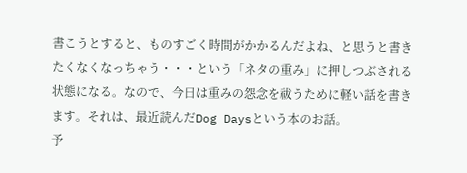書こうとすると、ものすごく時間がかかるんだよね、と思うと書きたくなくなっちゃう・・・という「ネタの重み」に押しつぶされる状態になる。なので、今日は重みの怨念を祓うために軽い話を書きます。それは、最近読んだDog Daysという本のお話。
予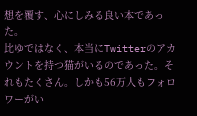想を覆す、心にしみる良い本であった。
比ゆではなく、本当にTwitterのアカウントを持つ猫がいるのであった。それもたくさん。しかも56万人もフォロワーがい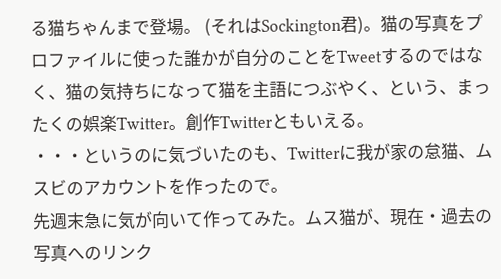る猫ちゃんまで登場。 (それはSockington君)。猫の写真をプロファイルに使った誰かが自分のことをTweetするのではなく、猫の気持ちになって猫を主語につぶやく、という、まったくの娯楽Twitter。創作Twitterともいえる。
・・・というのに気づいたのも、Twitterに我が家の怠猫、ムスビのアカウントを作ったので。
先週末急に気が向いて作ってみた。ムス猫が、現在・過去の写真へのリンク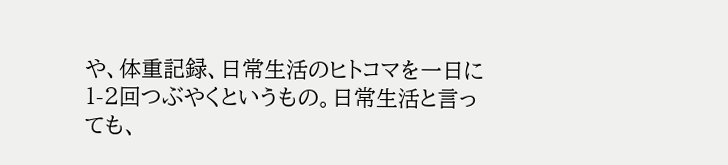や、体重記録、日常生活のヒトコマを一日に1-2回つぶやくというもの。日常生活と言っても、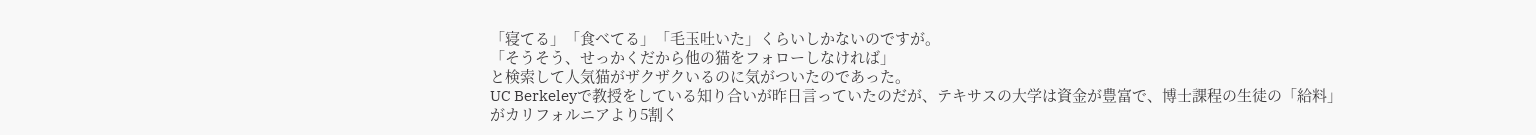「寝てる」「食べてる」「毛玉吐いた」くらいしかないのですが。
「そうそう、せっかくだから他の猫をフォローしなければ」
と検索して人気猫がザクザクいるのに気がついたのであった。
UC Berkeleyで教授をしている知り合いが昨日言っていたのだが、テキサスの大学は資金が豊富で、博士課程の生徒の「給料」がカリフォルニアより5割く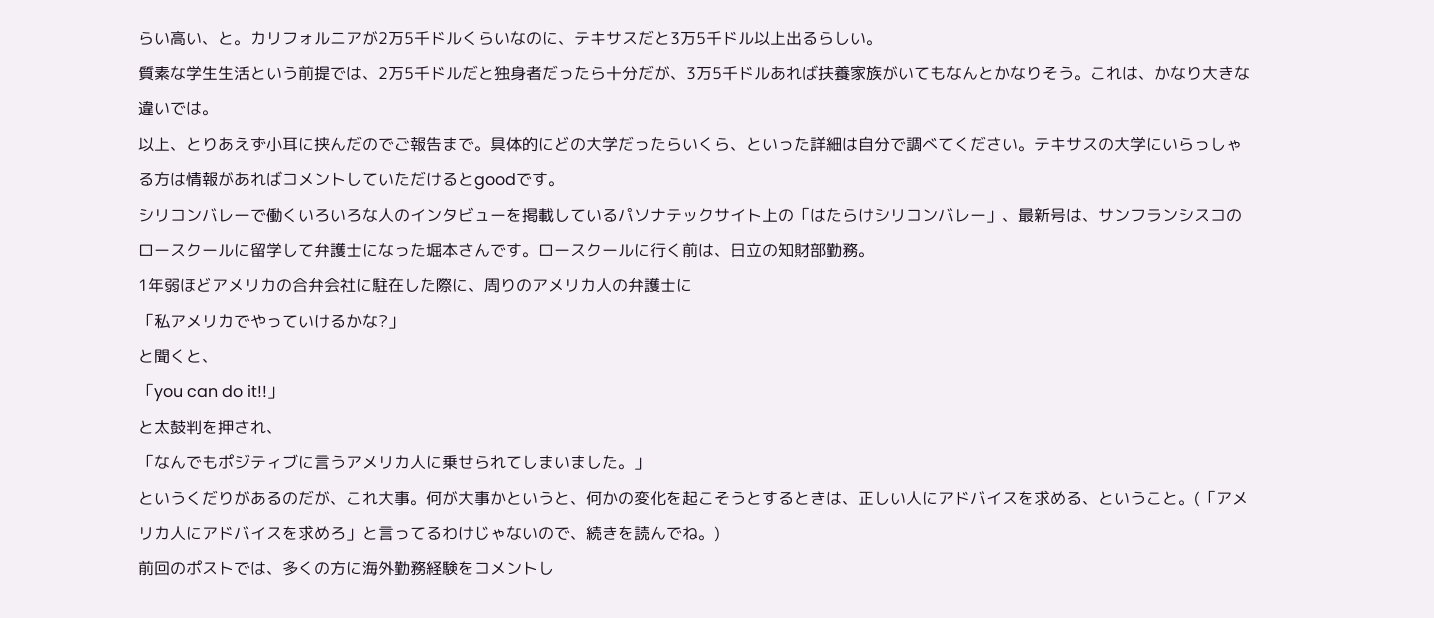らい高い、と。カリフォルニアが2万5千ドルくらいなのに、テキサスだと3万5千ドル以上出るらしい。
質素な学生生活という前提では、2万5千ドルだと独身者だったら十分だが、3万5千ドルあれば扶養家族がいてもなんとかなりそう。これは、かなり大きな違いでは。
以上、とりあえず小耳に挟んだのでご報告まで。具体的にどの大学だったらいくら、といった詳細は自分で調べてください。テキサスの大学にいらっしゃる方は情報があればコメントしていただけるとgoodです。
シリコンバレーで働くいろいろな人のインタビューを掲載しているパソナテックサイト上の「はたらけシリコンバレー」、最新号は、サンフランシスコのロースクールに留学して弁護士になった堀本さんです。ロースクールに行く前は、日立の知財部勤務。
1年弱ほどアメリカの合弁会社に駐在した際に、周りのアメリカ人の弁護士に
「私アメリカでやっていけるかな?」
と聞くと、
「you can do it!!」
と太鼓判を押され、
「なんでもポジティブに言うアメリカ人に乗せられてしまいました。」
というくだりがあるのだが、これ大事。何が大事かというと、何かの変化を起こそうとするときは、正しい人にアドバイスを求める、ということ。(「アメリカ人にアドバイスを求めろ」と言ってるわけじゃないので、続きを読んでね。)
前回のポストでは、多くの方に海外勤務経験をコメントし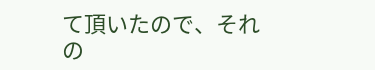て頂いたので、それの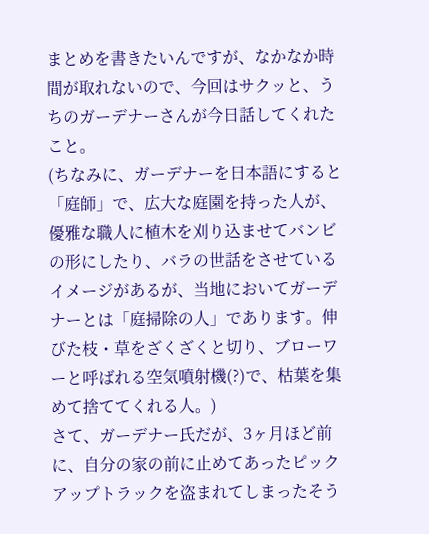まとめを書きたいんですが、なかなか時間が取れないので、今回はサクッと、うちのガーデナーさんが今日話してくれたこと。
(ちなみに、ガーデナーを日本語にすると「庭師」で、広大な庭園を持った人が、優雅な職人に植木を刈り込ませてバンビの形にしたり、バラの世話をさせているイメージがあるが、当地においてガーデナーとは「庭掃除の人」であります。伸びた枝・草をざくざくと切り、ブローワーと呼ばれる空気噴射機(?)で、枯葉を集めて捨ててくれる人。)
さて、ガーデナー氏だが、3ヶ月ほど前に、自分の家の前に止めてあったピックアップトラックを盗まれてしまったそう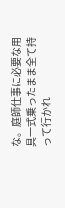な。庭師仕事に必要な用具一式乗ったまま全て持って行かれ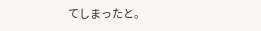てしまったと。